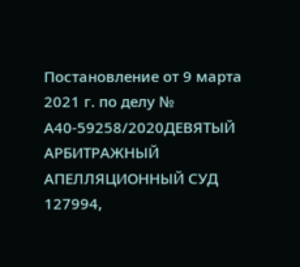Постановление от 9 марта 2021 г. по делу № А40-59258/2020ДЕВЯТЫЙ АРБИТРАЖНЫЙ АПЕЛЛЯЦИОННЫЙ СУД 127994,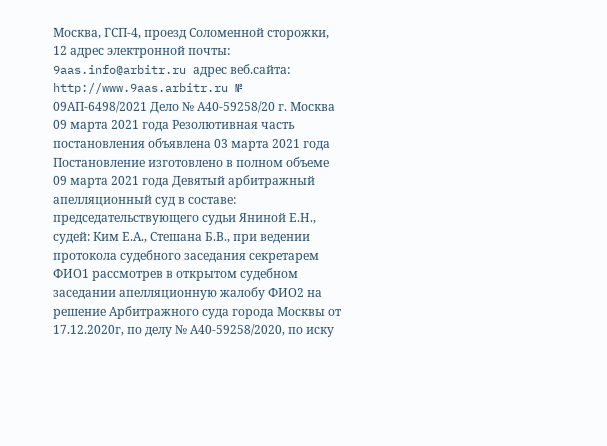Москва, ГСП-4, проезд Соломенной cторожки, 12 адрес электронной почты: 9aas.info@arbitr.ru адрес веб.сайта: http://www.9aas.arbitr.ru № 09АП-6498/2021 Дело № А40-59258/20 г. Москва 09 марта 2021 года Резолютивная часть постановления объявлена 03 марта 2021 года Постановление изготовлено в полном объеме 09 марта 2021 года Девятый арбитражный апелляционный суд в составе: председательствующего судьи Яниной Е.Н., судей: Ким Е.А., Стешана Б.В., при ведении протокола судебного заседания секретарем ФИО1 рассмотрев в открытом судебном заседании апелляционную жалобу ФИО2 на решение Арбитражного суда города Москвы от 17.12.2020г, по делу № А40-59258/2020, по иску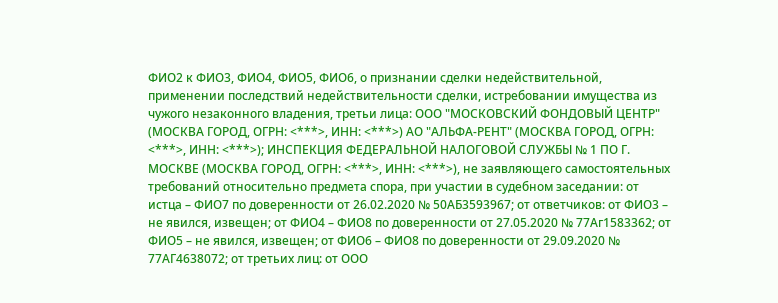ФИО2 к ФИО3, ФИО4, ФИО5, ФИО6, о признании сделки недействительной, применении последствий недействительности сделки, истребовании имущества из чужого незаконного владения, третьи лица: ООО "МОСКОВСКИЙ ФОНДОВЫЙ ЦЕНТР" (МОСКВА ГОРОД, ОГРН: <***>, ИНН: <***>) АО "АЛЬФА-РЕНТ" (МОСКВА ГОРОД, ОГРН: <***>, ИНН: <***>); ИНСПЕКЦИЯ ФЕДЕРАЛЬНОЙ НАЛОГОВОЙ СЛУЖБЫ № 1 ПО Г. МОСКВЕ (МОСКВА ГОРОД, ОГРН: <***>, ИНН: <***>), не заявляющего самостоятельных требований относительно предмета спора, при участии в судебном заседании: от истца – ФИО7 по доверенности от 26.02.2020 № 50АБ3593967; от ответчиков: от ФИО3 – не явился, извещен; от ФИО4 – ФИО8 по доверенности от 27.05.2020 № 77Аг1583362; от ФИО5 – не явился, извещен; от ФИО6 – ФИО8 по доверенности от 29.09.2020 № 77АГ4638072; от третьих лиц: от ООО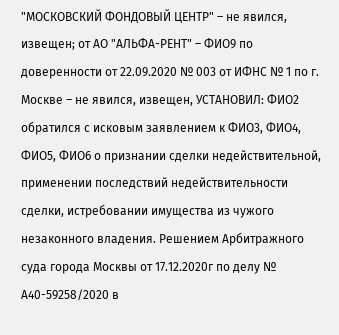"МОСКОВСКИЙ ФОНДОВЫЙ ЦЕНТР" – не явился, извещен; от АО "АЛЬФА-РЕНТ" – ФИО9 по доверенности от 22.09.2020 № 003 от ИФНС № 1 по г. Москве – не явился, извещен, УСТАНОВИЛ: ФИО2 обратился с исковым заявлением к ФИО3, ФИО4, ФИО5, ФИО6 о признании сделки недействительной, применении последствий недействительности сделки, истребовании имущества из чужого незаконного владения. Решением Арбитражного суда города Москвы от 17.12.2020г по делу № А40-59258/2020 в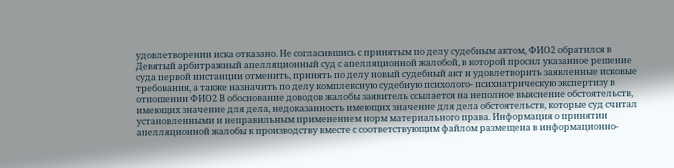удовлетворении иска отказано. Не согласившись с принятым по делу судебным актом, ФИО2 обратился в Девятый арбитражный апелляционный суд с апелляционной жалобой, в которой просил указанное решение суда первой инстанции отменить, принять по делу новый судебный акт и удовлетворить заявленные исковые требования, а также назначить по делу комплексную судебную психолого- психиатрическую экспертизу в отношении ФИО2 В обоснование доводов жалобы заявитель ссылается на неполное выяснение обстоятельств, имеющих значение для дела, недоказанность имеющих значение для дела обстоятельств, которые суд считал установленными и неправильным применением норм материального права. Информация о принятии апелляционной жалобы к производству вместе с соответствующим файлом размещена в информационно-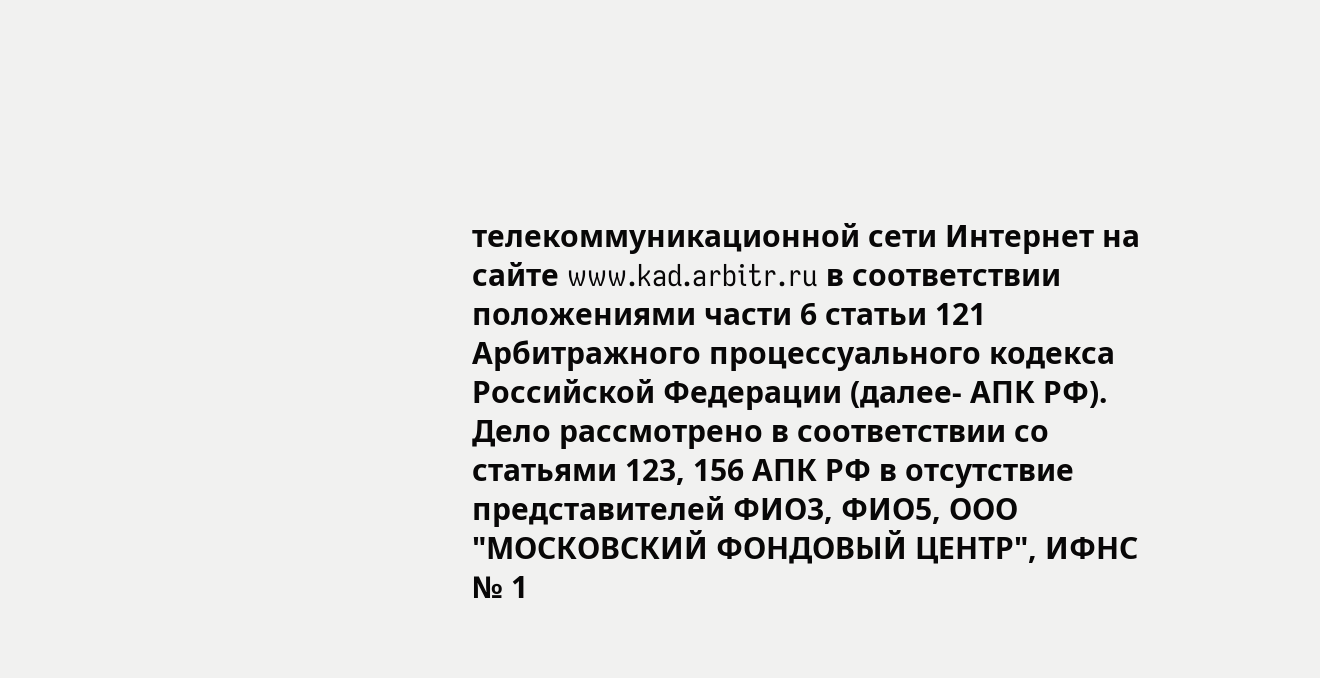телекоммуникационной сети Интернет на сайте www.kad.arbitr.ru в соответствии положениями части 6 статьи 121 Арбитражного процессуального кодекса Российской Федерации (далее- АПК РФ). Дело рассмотрено в соответствии со статьями 123, 156 АПК РФ в отсутствие представителей ФИО3, ФИО5, ООО "МОСКОВСКИЙ ФОНДОВЫЙ ЦЕНТР", ИФНС № 1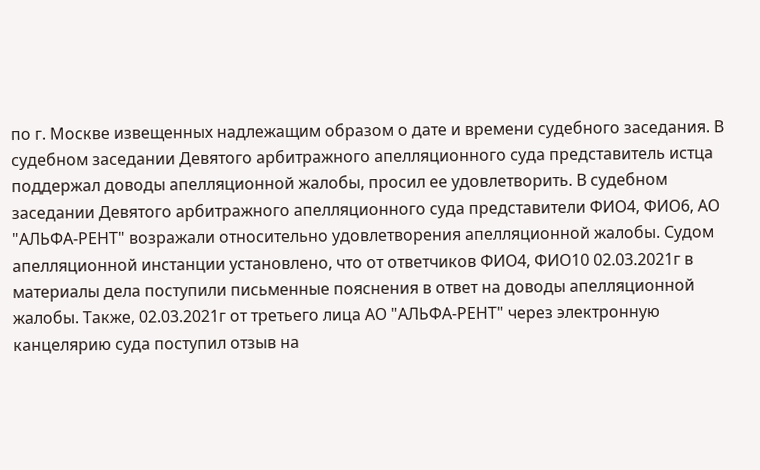по г. Москве извещенных надлежащим образом о дате и времени судебного заседания. В судебном заседании Девятого арбитражного апелляционного суда представитель истца поддержал доводы апелляционной жалобы, просил ее удовлетворить. В судебном заседании Девятого арбитражного апелляционного суда представители ФИО4, ФИО6, АО "АЛЬФА-РЕНТ" возражали относительно удовлетворения апелляционной жалобы. Судом апелляционной инстанции установлено, что от ответчиков ФИО4, ФИО10 02.03.2021г в материалы дела поступили письменные пояснения в ответ на доводы апелляционной жалобы. Также, 02.03.2021г от третьего лица АО "АЛЬФА-РЕНТ" через электронную канцелярию суда поступил отзыв на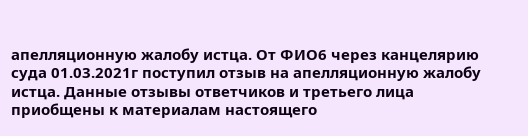апелляционную жалобу истца. От ФИО6 через канцелярию суда 01.03.2021г поступил отзыв на апелляционную жалобу истца. Данные отзывы ответчиков и третьего лица приобщены к материалам настоящего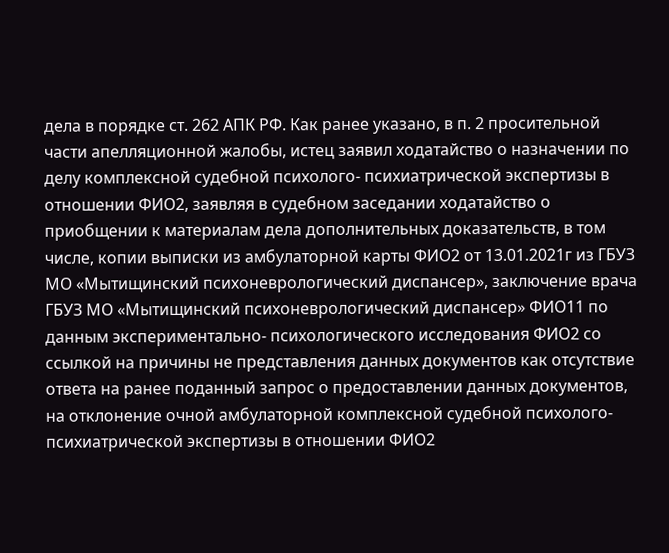дела в порядке ст. 262 АПК РФ. Как ранее указано, в п. 2 просительной части апелляционной жалобы, истец заявил ходатайство о назначении по делу комплексной судебной психолого- психиатрической экспертизы в отношении ФИО2, заявляя в судебном заседании ходатайство о приобщении к материалам дела дополнительных доказательств, в том числе, копии выписки из амбулаторной карты ФИО2 от 13.01.2021г из ГБУЗ МО «Мытищинский психоневрологический диспансер», заключение врача ГБУЗ МО «Мытищинский психоневрологический диспансер» ФИО11 по данным экспериментально- психологического исследования ФИО2 со ссылкой на причины не представления данных документов как отсутствие ответа на ранее поданный запрос о предоставлении данных документов, на отклонение очной амбулаторной комплексной судебной психолого- психиатрической экспертизы в отношении ФИО2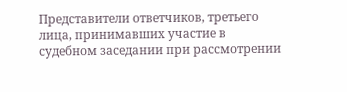Представители ответчиков, третьего лица, принимавших участие в судебном заседании при рассмотрении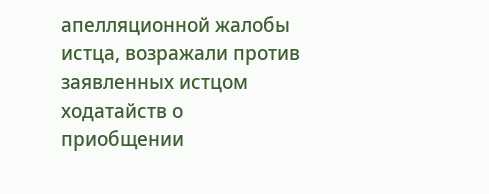апелляционной жалобы истца, возражали против заявленных истцом ходатайств о приобщении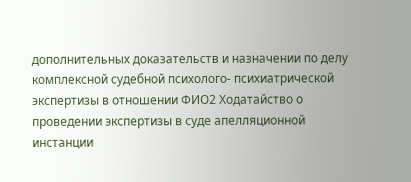дополнительных доказательств и назначении по делу комплексной судебной психолого- психиатрической экспертизы в отношении ФИО2 Ходатайство о проведении экспертизы в суде апелляционной инстанции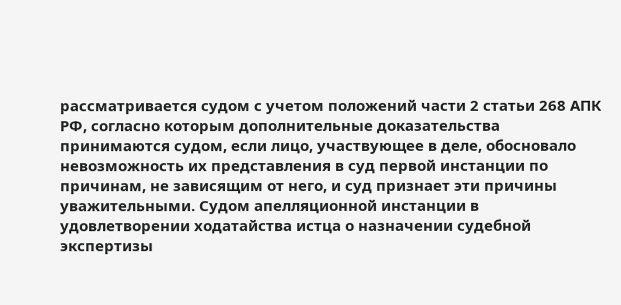рассматривается судом с учетом положений части 2 статьи 268 АПК РФ, согласно которым дополнительные доказательства принимаются судом, если лицо, участвующее в деле, обосновало невозможность их представления в суд первой инстанции по причинам, не зависящим от него, и суд признает эти причины уважительными. Судом апелляционной инстанции в удовлетворении ходатайства истца о назначении судебной экспертизы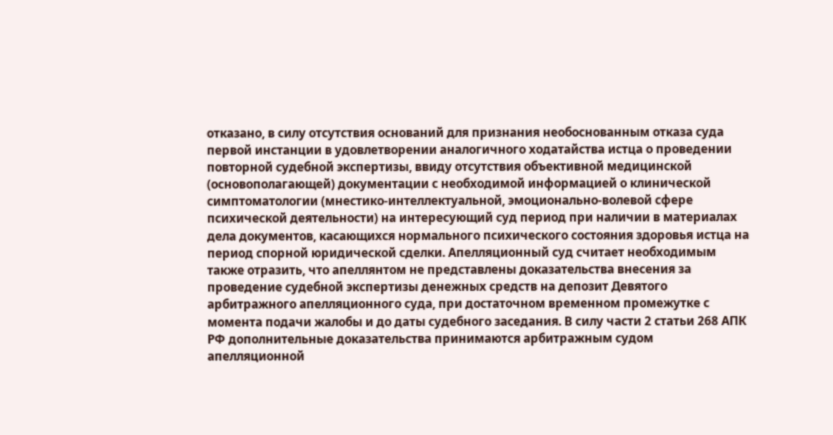отказано, в силу отсутствия оснований для признания необоснованным отказа суда первой инстанции в удовлетворении аналогичного ходатайства истца о проведении повторной судебной экспертизы, ввиду отсутствия объективной медицинской (основополагающей) документации с необходимой информацией о клинической симптоматологии (мнестико-интеллектуальной, эмоционально-волевой сфере психической деятельности) на интересующий суд период при наличии в материалах дела документов, касающихся нормального психического состояния здоровья истца на период спорной юридической сделки. Апелляционный суд считает необходимым также отразить, что апеллянтом не представлены доказательства внесения за проведение судебной экспертизы денежных средств на депозит Девятого арбитражного апелляционного суда, при достаточном временном промежутке с момента подачи жалобы и до даты судебного заседания. В силу части 2 статьи 268 АПК РФ дополнительные доказательства принимаются арбитражным судом апелляционной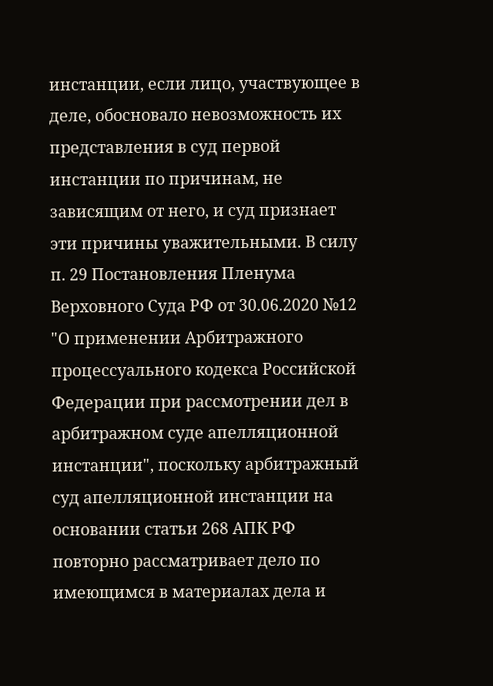инстанции, если лицо, участвующее в деле, обосновало невозможность их представления в суд первой инстанции по причинам, не зависящим от него, и суд признает эти причины уважительными. В силу п. 29 Постановления Пленума Верховного Суда РФ от 30.06.2020 №12 "О применении Арбитражного процессуального кодекса Российской Федерации при рассмотрении дел в арбитражном суде апелляционной инстанции", поскольку арбитражный суд апелляционной инстанции на основании статьи 268 АПК РФ повторно рассматривает дело по имеющимся в материалах дела и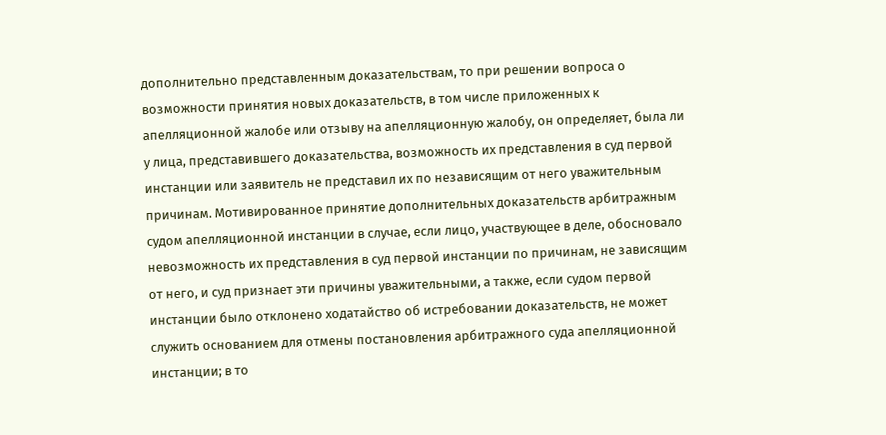дополнительно представленным доказательствам, то при решении вопроса о возможности принятия новых доказательств, в том числе приложенных к апелляционной жалобе или отзыву на апелляционную жалобу, он определяет, была ли у лица, представившего доказательства, возможность их представления в суд первой инстанции или заявитель не представил их по независящим от него уважительным причинам. Мотивированное принятие дополнительных доказательств арбитражным судом апелляционной инстанции в случае, если лицо, участвующее в деле, обосновало невозможность их представления в суд первой инстанции по причинам, не зависящим от него, и суд признает эти причины уважительными, а также, если судом первой инстанции было отклонено ходатайство об истребовании доказательств, не может служить основанием для отмены постановления арбитражного суда апелляционной инстанции; в то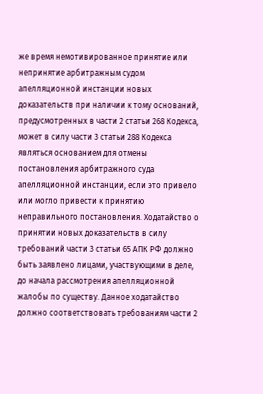же время немотивированное принятие или непринятие арбитражным судом апелляционной инстанции новых доказательств при наличии к тому оснований, предусмотренных в части 2 статьи 268 Кодекса, может в силу части 3 статьи 288 Кодекса являться основанием для отмены постановления арбитражного суда апелляционной инстанции, если это привело или могло привести к принятию неправильного постановления. Ходатайство о принятии новых доказательств в силу требований части 3 статьи 65 АПК РФ должно быть заявлено лицами, участвующими в деле, до начала рассмотрения апелляционной жалобы по существу. Данное ходатайство должно соответствовать требованиям части 2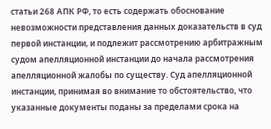статьи 268 АПК РФ, то есть содержать обоснование невозможности представления данных доказательств в суд первой инстанции, и подлежит рассмотрению арбитражным судом апелляционной инстанции до начала рассмотрения апелляционной жалобы по существу. Суд апелляционной инстанции, принимая во внимание то обстоятельство, что указанные документы поданы за пределами срока на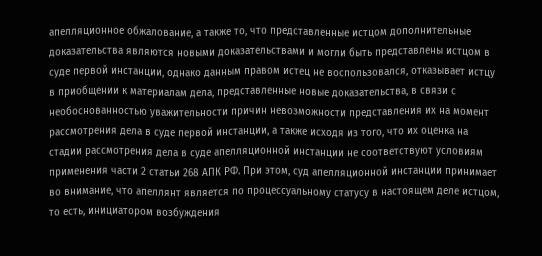апелляционное обжалование, а также то, что представленные истцом дополнительные доказательства являются новыми доказательствами и могли быть представлены истцом в суде первой инстанции, однако данным правом истец не воспользовался, отказывает истцу в приобщении к материалам дела, представленные новые доказательства, в связи с необоснованностью уважительности причин невозможности представления их на момент рассмотрения дела в суде первой инстанции, а также исходя из того, что их оценка на стадии рассмотрения дела в суде апелляционной инстанции не соответствуют условиям применения части 2 статьи 268 АПК РФ. При этом, суд апелляционной инстанции принимает во внимание, что апеллянт является по процессуальному статусу в настоящем деле истцом, то есть, инициатором возбуждения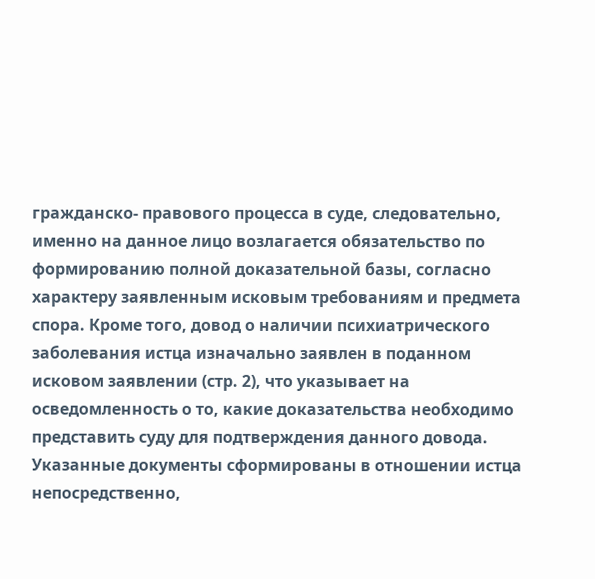гражданско- правового процесса в суде, следовательно, именно на данное лицо возлагается обязательство по формированию полной доказательной базы, согласно характеру заявленным исковым требованиям и предмета спора. Кроме того, довод о наличии психиатрического заболевания истца изначально заявлен в поданном исковом заявлении (стр. 2), что указывает на осведомленность о то, какие доказательства необходимо представить суду для подтверждения данного довода. Указанные документы сформированы в отношении истца непосредственно,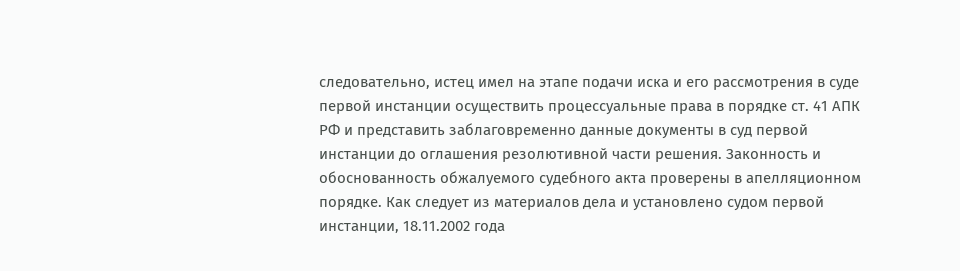следовательно, истец имел на этапе подачи иска и его рассмотрения в суде первой инстанции осуществить процессуальные права в порядке ст. 41 АПК РФ и представить заблаговременно данные документы в суд первой инстанции до оглашения резолютивной части решения. Законность и обоснованность обжалуемого судебного акта проверены в апелляционном порядке. Как следует из материалов дела и установлено судом первой инстанции, 18.11.2002 года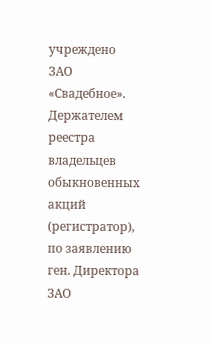учреждено ЗАО «Свадебное». Держателем реестра владельцев обыкновенных акций (регистратор), по заявлению ген. Директора ЗАО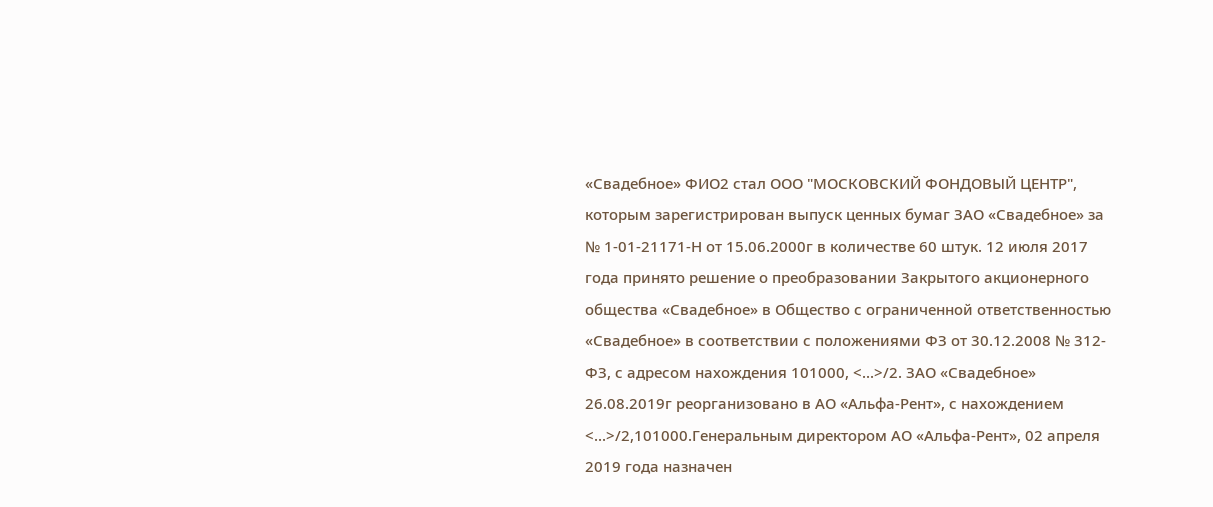«Свадебное» ФИО2 стал ООО "МОСКОВСКИЙ ФОНДОВЫЙ ЦЕНТР", которым зарегистрирован выпуск ценных бумаг ЗАО «Свадебное» за № 1-01-21171-Н от 15.06.2000г в количестве 60 штук. 12 июля 2017 года принято решение о преобразовании Закрытого акционерного общества «Свадебное» в Общество с ограниченной ответственностью «Свадебное» в соответствии с положениями ФЗ от 30.12.2008 № 312-ФЗ, с адресом нахождения 101000, <...>/2. ЗАО «Свадебное» 26.08.2019г реорганизовано в АО «Альфа-Рент», с нахождением <...>/2,101000.Генеральным директором АО «Альфа-Рент», 02 апреля 2019 года назначен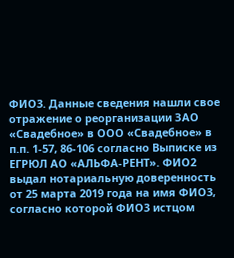ФИО3. Данные сведения нашли свое отражение о реорганизации ЗАО «Свадебное» в ООО «Свадебное» в п.п. 1-57, 86-106 согласно Выписке из ЕГРЮЛ АО «АЛЬФА-РЕНТ». ФИО2 выдал нотариальную доверенность от 25 марта 2019 года на имя ФИО3, согласно которой ФИО3 истцом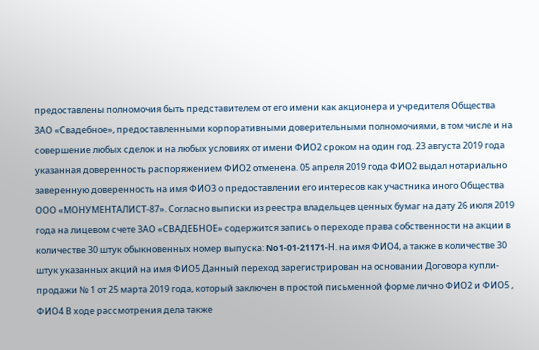предоставлены полномочия быть представителем от его имени как акционера и учредителя Общества ЗАО «Свадебное», предоставленными корпоративными доверительными полномочиями, в том числе и на совершение любых сделок и на любых условиях от имени ФИО2 сроком на один год. 23 августа 2019 года указанная доверенность распоряжением ФИО2 отменена. 05 апреля 2019 года ФИО2 выдал нотариально заверенную доверенность на имя ФИО3 о предоставлении его интересов как участника иного Общества ООО «МОНУМЕНТАЛИСТ-87». Согласно выписки из реестра владельцев ценных бумаг на дату 26 июля 2019 года на лицевом счете ЗАО «СВАДЕБНОЕ» содержится запись о переходе права собственности на акции в количестве 30 штук обыкновенных номер выпуска: No1-01-21171-Н. на имя ФИО4, а также в количестве 30 штук указанных акций на имя ФИО5 Данный переход зарегистрирован на основании Договора купли-продажи № 1 от 25 марта 2019 года, который заключен в простой письменной форме лично ФИО2 и ФИО5 , ФИО4 В ходе рассмотрения дела также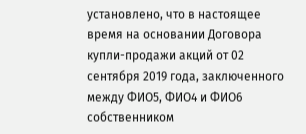установлено, что в настоящее время на основании Договора купли-продажи акций от 02 сентября 2019 года, заключенного между ФИО5, ФИО4 и ФИО6 собственником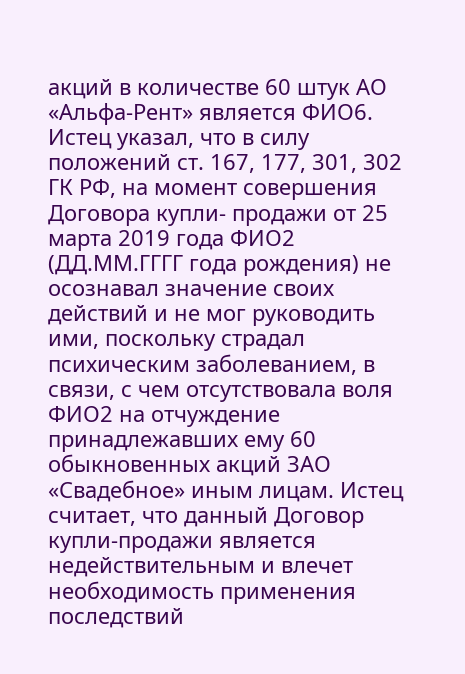акций в количестве 60 штук АО «Альфа-Рент» является ФИО6. Истец указал, что в силу положений ст. 167, 177, 301, 302 ГК РФ, на момент совершения Договора купли- продажи от 25 марта 2019 года ФИО2 (ДД.ММ.ГГГГ года рождения) не осознавал значение своих действий и не мог руководить ими, поскольку страдал психическим заболеванием, в связи, с чем отсутствовала воля ФИО2 на отчуждение принадлежавших ему 60 обыкновенных акций ЗАО «Свадебное» иным лицам. Истец считает, что данный Договор купли-продажи является недействительным и влечет необходимость применения последствий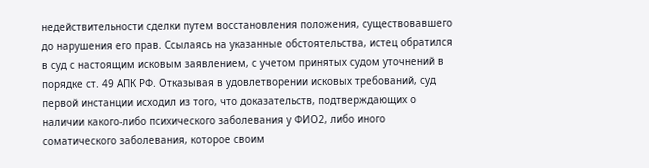недействительности сделки путем восстановления положения, существовавшего до нарушения его прав. Ссылаясь на указанные обстоятельства, истец обратился в суд с настоящим исковым заявлением, с учетом принятых судом уточнений в порядке ст. 49 АПК РФ. Отказывая в удовлетворении исковых требований, суд первой инстанции исходил из того, что доказательств, подтверждающих о наличии какого-либо психического заболевания у ФИО2, либо иного соматического заболевания, которое своим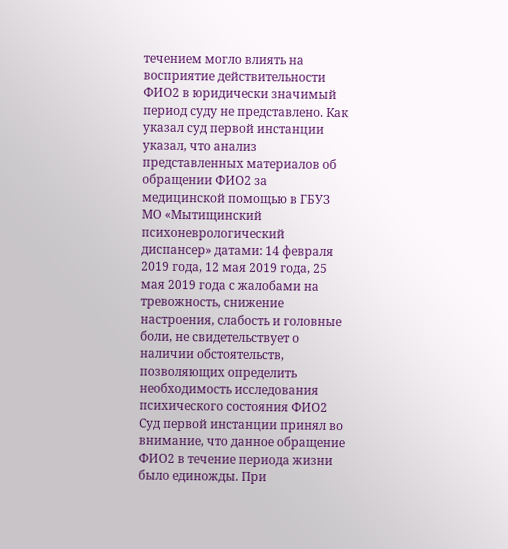течением могло влиять на восприятие действительности ФИО2 в юридически значимый период суду не представлено. Как указал суд первой инстанции указал, что анализ представленных материалов об обращении ФИО2 за медицинской помощью в ГБУЗ МО «Мытищинский психоневрологический диспансер» датами: 14 февраля 2019 года, 12 мая 2019 года, 25 мая 2019 года с жалобами на тревожность, снижение настроения, слабость и головные боли, не свидетельствует о наличии обстоятельств, позволяющих определить необходимость исследования психического состояния ФИО2 Суд первой инстанции принял во внимание, что данное обращение ФИО2 в течение периода жизни было единожды. При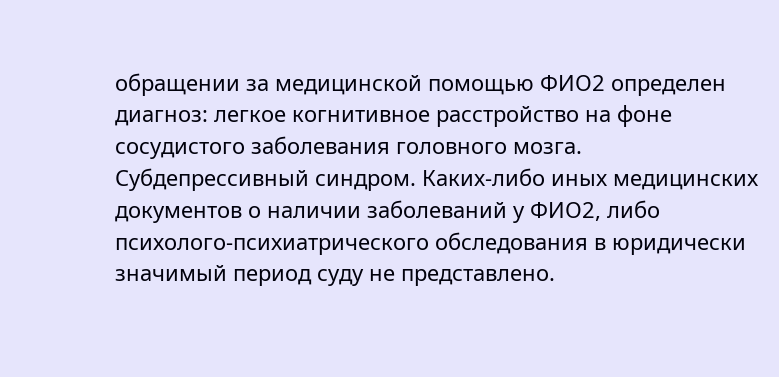обращении за медицинской помощью ФИО2 определен диагноз: легкое когнитивное расстройство на фоне сосудистого заболевания головного мозга. Субдепрессивный синдром. Каких-либо иных медицинских документов о наличии заболеваний у ФИО2, либо психолого-психиатрического обследования в юридически значимый период суду не представлено.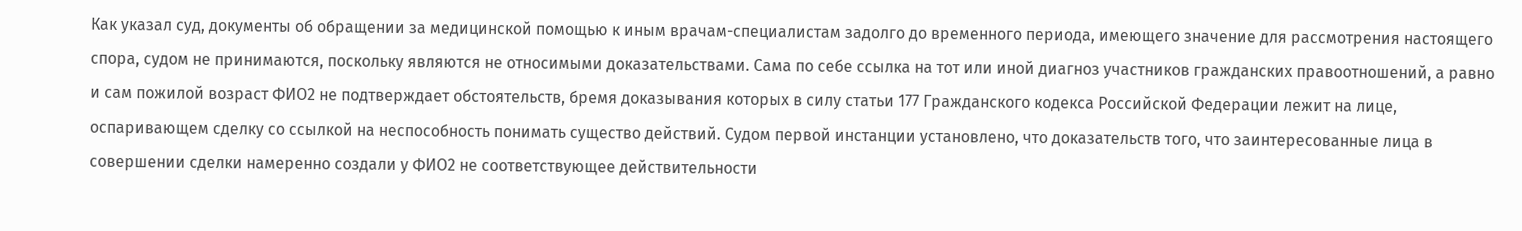Как указал суд, документы об обращении за медицинской помощью к иным врачам-специалистам задолго до временного периода, имеющего значение для рассмотрения настоящего спора, судом не принимаются, поскольку являются не относимыми доказательствами. Сама по себе ссылка на тот или иной диагноз участников гражданских правоотношений, а равно и сам пожилой возраст ФИО2 не подтверждает обстоятельств, бремя доказывания которых в силу статьи 177 Гражданского кодекса Российской Федерации лежит на лице, оспаривающем сделку со ссылкой на неспособность понимать существо действий. Судом первой инстанции установлено, что доказательств того, что заинтересованные лица в совершении сделки намеренно создали у ФИО2 не соответствующее действительности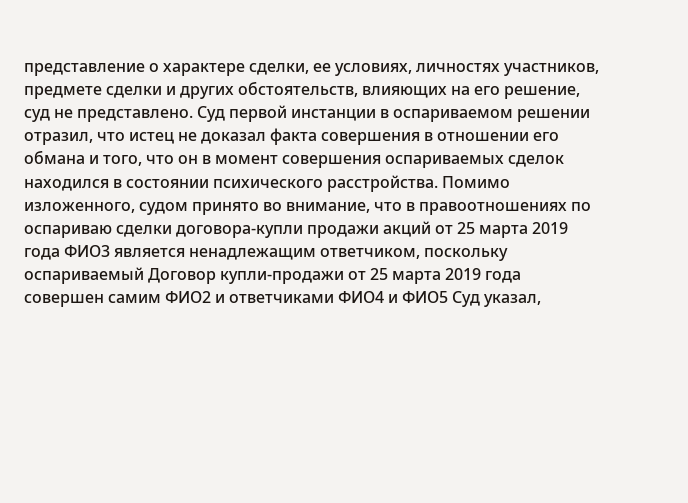представление о характере сделки, ее условиях, личностях участников, предмете сделки и других обстоятельств, влияющих на его решение, суд не представлено. Суд первой инстанции в оспариваемом решении отразил, что истец не доказал факта совершения в отношении его обмана и того, что он в момент совершения оспариваемых сделок находился в состоянии психического расстройства. Помимо изложенного, судом принято во внимание, что в правоотношениях по оспариваю сделки договора-купли продажи акций от 25 марта 2019 года ФИО3 является ненадлежащим ответчиком, поскольку оспариваемый Договор купли-продажи от 25 марта 2019 года совершен самим ФИО2 и ответчиками ФИО4 и ФИО5 Суд указал,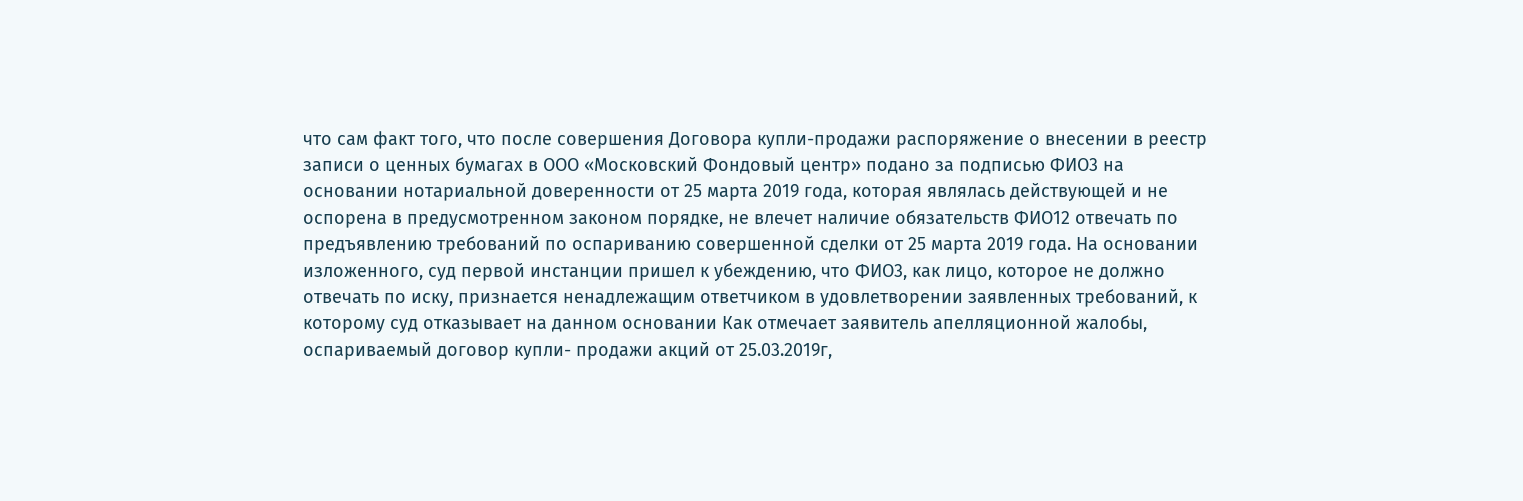что сам факт того, что после совершения Договора купли-продажи распоряжение о внесении в реестр записи о ценных бумагах в ООО «Московский Фондовый центр» подано за подписью ФИО3 на основании нотариальной доверенности от 25 марта 2019 года, которая являлась действующей и не оспорена в предусмотренном законом порядке, не влечет наличие обязательств ФИО12 отвечать по предъявлению требований по оспариванию совершенной сделки от 25 марта 2019 года. На основании изложенного, суд первой инстанции пришел к убеждению, что ФИО3, как лицо, которое не должно отвечать по иску, признается ненадлежащим ответчиком в удовлетворении заявленных требований, к которому суд отказывает на данном основании Как отмечает заявитель апелляционной жалобы, оспариваемый договор купли- продажи акций от 25.03.2019г,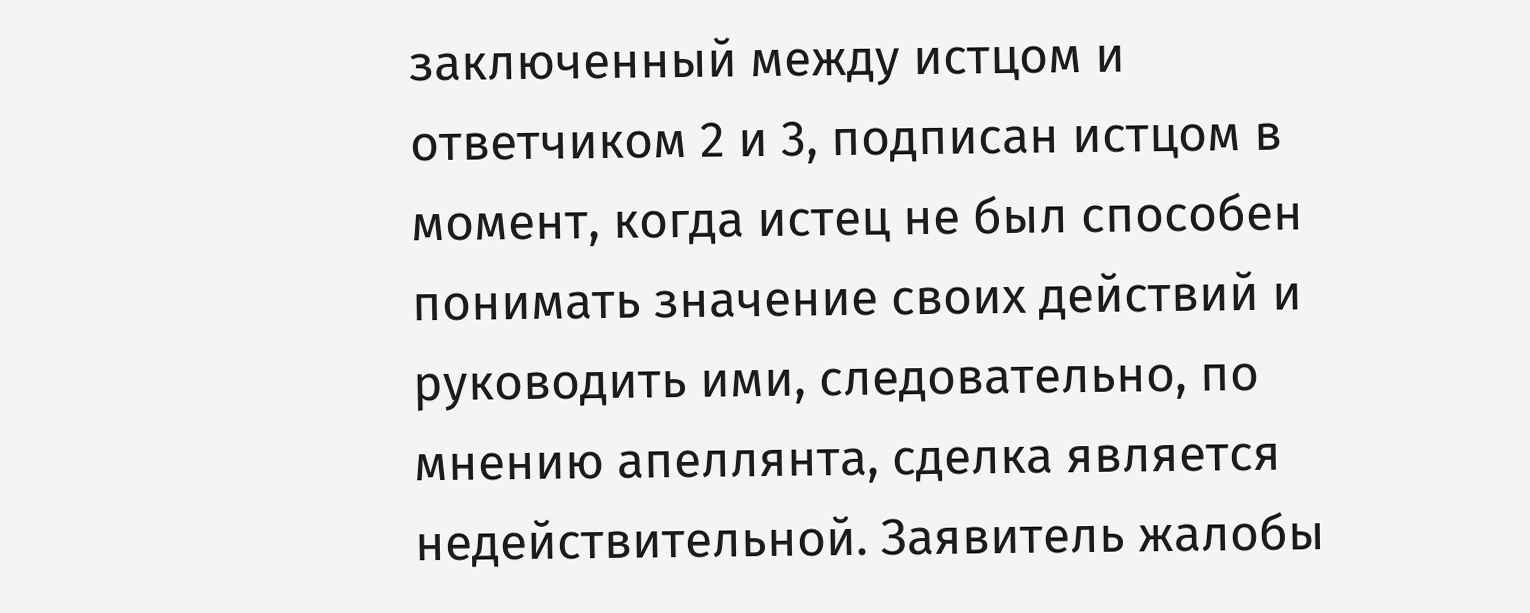заключенный между истцом и ответчиком 2 и 3, подписан истцом в момент, когда истец не был способен понимать значение своих действий и руководить ими, следовательно, по мнению апеллянта, сделка является недействительной. Заявитель жалобы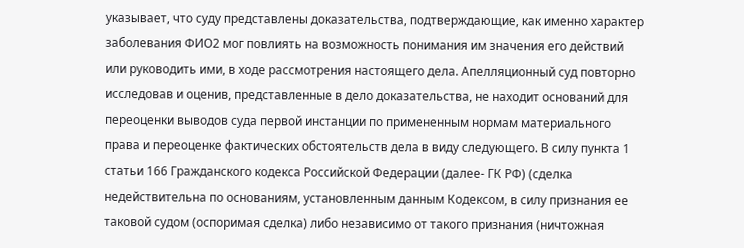указывает, что суду представлены доказательства, подтверждающие, как именно характер заболевания ФИО2 мог повлиять на возможность понимания им значения его действий или руководить ими, в ходе рассмотрения настоящего дела. Апелляционный суд повторно исследовав и оценив, представленные в дело доказательства, не находит оснований для переоценки выводов суда первой инстанции по примененным нормам материального права и переоценке фактических обстоятельств дела в виду следующего. В силу пункта 1 статьи 166 Гражданского кодекса Российской Федерации (далее- ГК РФ) (сделка недействительна по основаниям, установленным данным Кодексом, в силу признания ее таковой судом (оспоримая сделка) либо независимо от такого признания (ничтожная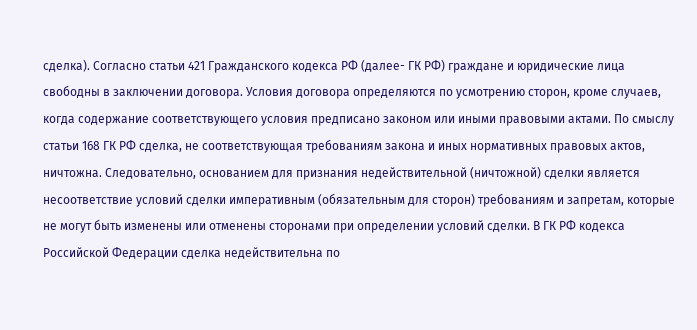сделка). Согласно статьи 421 Гражданского кодекса РФ (далее- ГК РФ) граждане и юридические лица свободны в заключении договора. Условия договора определяются по усмотрению сторон, кроме случаев, когда содержание соответствующего условия предписано законом или иными правовыми актами. По смыслу статьи 168 ГК РФ сделка, не соответствующая требованиям закона и иных нормативных правовых актов, ничтожна. Следовательно, основанием для признания недействительной (ничтожной) сделки является несоответствие условий сделки императивным (обязательным для сторон) требованиям и запретам, которые не могут быть изменены или отменены сторонами при определении условий сделки. В ГК РФ кодекса Российской Федерации сделка недействительна по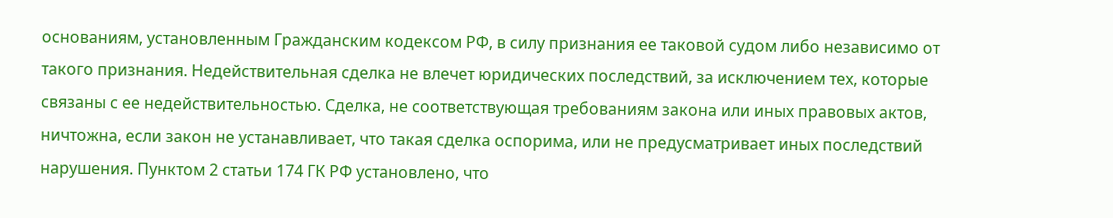основаниям, установленным Гражданским кодексом РФ, в силу признания ее таковой судом либо независимо от такого признания. Недействительная сделка не влечет юридических последствий, за исключением тех, которые связаны с ее недействительностью. Сделка, не соответствующая требованиям закона или иных правовых актов, ничтожна, если закон не устанавливает, что такая сделка оспорима, или не предусматривает иных последствий нарушения. Пунктом 2 статьи 174 ГК РФ установлено, что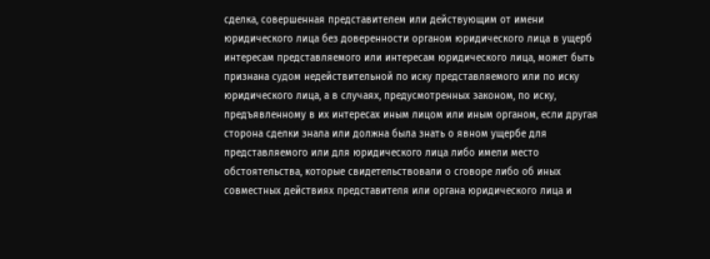сделка, совершенная представителем или действующим от имени юридического лица без доверенности органом юридического лица в ущерб интересам представляемого или интересам юридического лица, может быть признана судом недействительной по иску представляемого или по иску юридического лица, а в случаях, предусмотренных законом, по иску, предъявленному в их интересах иным лицом или иным органом, если другая сторона сделки знала или должна была знать о явном ущербе для представляемого или для юридического лица либо имели место обстоятельства, которые свидетельствовали о сговоре либо об иных совместных действиях представителя или органа юридического лица и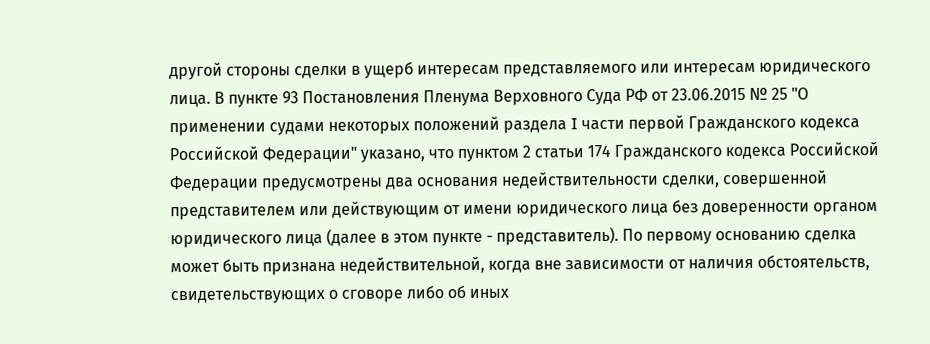другой стороны сделки в ущерб интересам представляемого или интересам юридического лица. В пункте 93 Постановления Пленума Верховного Суда РФ от 23.06.2015 № 25 "О применении судами некоторых положений раздела I части первой Гражданского кодекса Российской Федерации" указано, что пунктом 2 статьи 174 Гражданского кодекса Российской Федерации предусмотрены два основания недействительности сделки, совершенной представителем или действующим от имени юридического лица без доверенности органом юридического лица (далее в этом пункте - представитель). По первому основанию сделка может быть признана недействительной, когда вне зависимости от наличия обстоятельств, свидетельствующих о сговоре либо об иных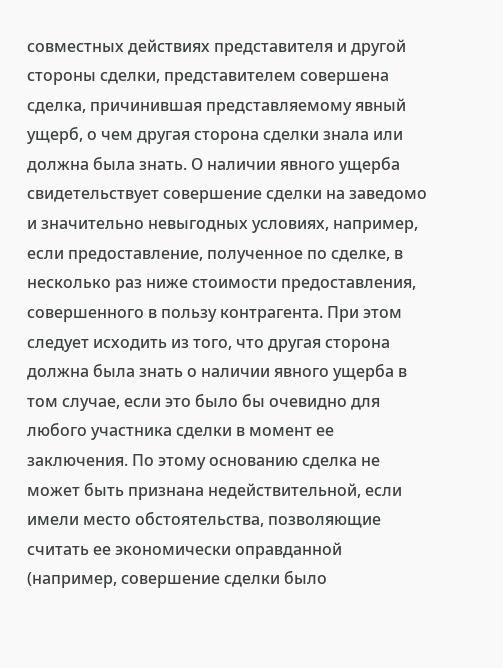совместных действиях представителя и другой стороны сделки, представителем совершена сделка, причинившая представляемому явный ущерб, о чем другая сторона сделки знала или должна была знать. О наличии явного ущерба свидетельствует совершение сделки на заведомо и значительно невыгодных условиях, например, если предоставление, полученное по сделке, в несколько раз ниже стоимости предоставления, совершенного в пользу контрагента. При этом следует исходить из того, что другая сторона должна была знать о наличии явного ущерба в том случае, если это было бы очевидно для любого участника сделки в момент ее заключения. По этому основанию сделка не может быть признана недействительной, если имели место обстоятельства, позволяющие считать ее экономически оправданной (например, совершение сделки было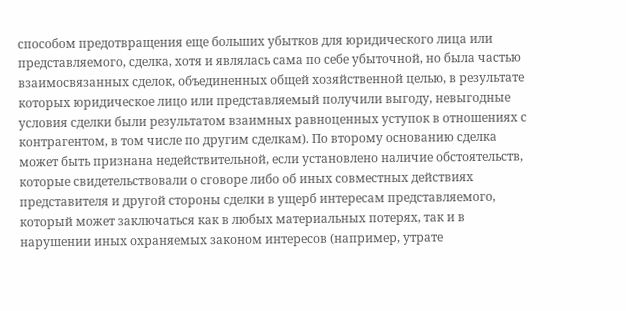способом предотвращения еще больших убытков для юридического лица или представляемого, сделка, хотя и являлась сама по себе убыточной, но была частью взаимосвязанных сделок, объединенных общей хозяйственной целью, в результате которых юридическое лицо или представляемый получили выгоду, невыгодные условия сделки были результатом взаимных равноценных уступок в отношениях с контрагентом, в том числе по другим сделкам). По второму основанию сделка может быть признана недействительной, если установлено наличие обстоятельств, которые свидетельствовали о сговоре либо об иных совместных действиях представителя и другой стороны сделки в ущерб интересам представляемого, который может заключаться как в любых материальных потерях, так и в нарушении иных охраняемых законом интересов (например, утрате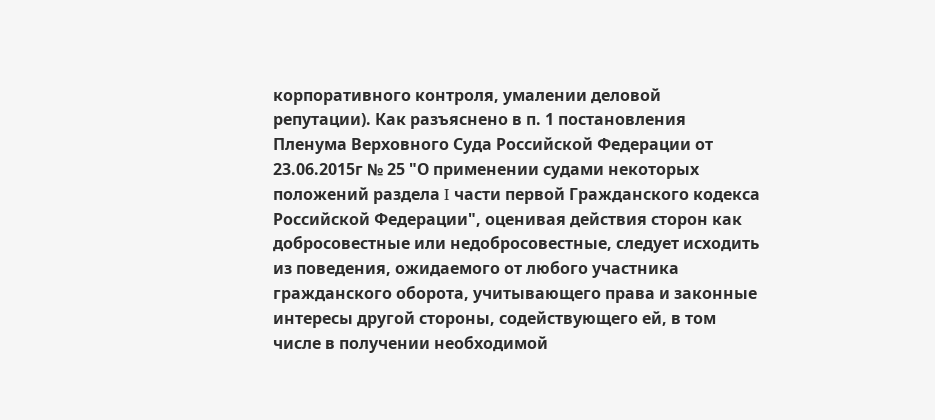корпоративного контроля, умалении деловой репутации). Как разъяснено в п. 1 постановления Пленума Верховного Суда Российской Федерации от 23.06.2015г № 25 "О применении судами некоторых положений раздела I части первой Гражданского кодекса Российской Федерации", оценивая действия сторон как добросовестные или недобросовестные, следует исходить из поведения, ожидаемого от любого участника гражданского оборота, учитывающего права и законные интересы другой стороны, содействующего ей, в том числе в получении необходимой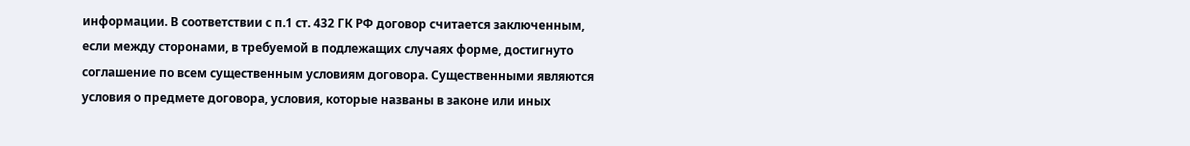информации. В соответствии с п.1 ст. 432 ГК РФ договор считается заключенным, если между сторонами, в требуемой в подлежащих случаях форме, достигнуто соглашение по всем существенным условиям договора. Существенными являются условия о предмете договора, условия, которые названы в законе или иных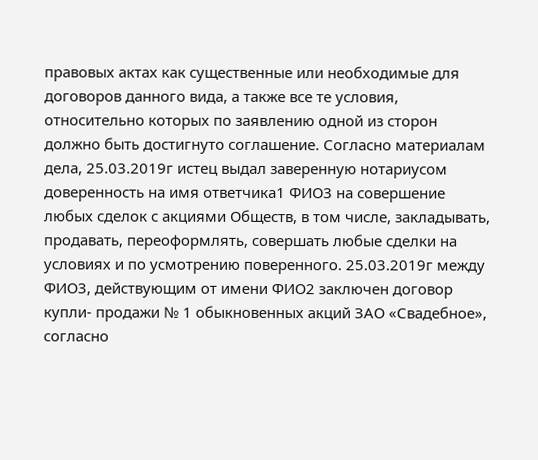правовых актах как существенные или необходимые для договоров данного вида, а также все те условия, относительно которых по заявлению одной из сторон должно быть достигнуто соглашение. Согласно материалам дела, 25.03.2019г истец выдал заверенную нотариусом доверенность на имя ответчика1 ФИО3 на совершение любых сделок с акциями Обществ, в том числе, закладывать, продавать, переоформлять, совершать любые сделки на условиях и по усмотрению поверенного. 25.03.2019г между ФИО3, действующим от имени ФИО2 заключен договор купли- продажи № 1 обыкновенных акций ЗАО «Свадебное», согласно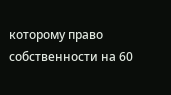которому право собственности на 60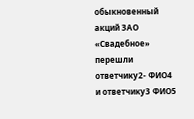обыкновенный акций ЗАО «Свадебное» перешли ответчику2- ФИО4 и ответчику3 ФИО5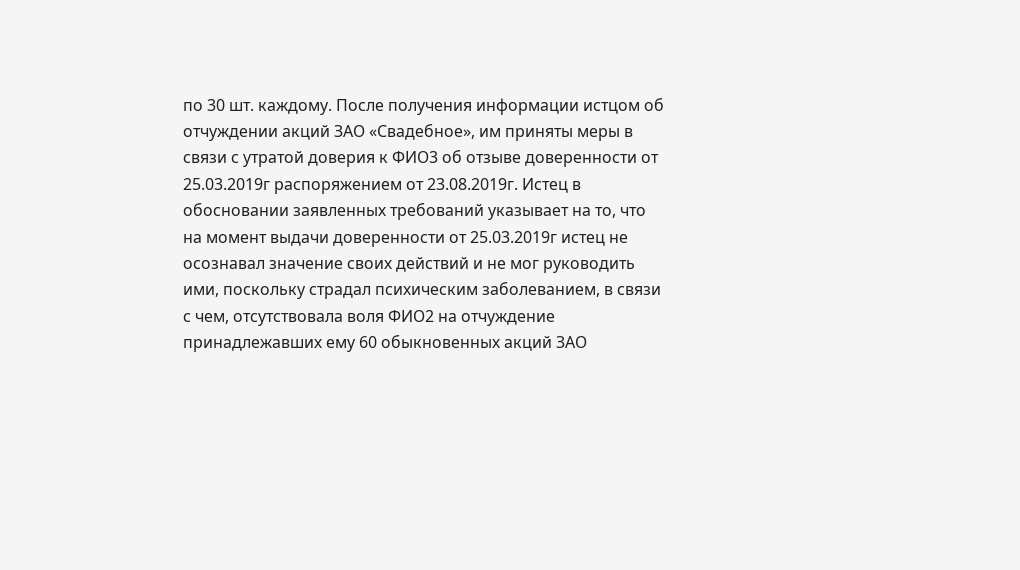по 30 шт. каждому. После получения информации истцом об отчуждении акций ЗАО «Свадебное», им приняты меры в связи с утратой доверия к ФИО3 об отзыве доверенности от 25.03.2019г распоряжением от 23.08.2019г. Истец в обосновании заявленных требований указывает на то, что на момент выдачи доверенности от 25.03.2019г истец не осознавал значение своих действий и не мог руководить ими, поскольку страдал психическим заболеванием, в связи с чем, отсутствовала воля ФИО2 на отчуждение принадлежавших ему 60 обыкновенных акций ЗАО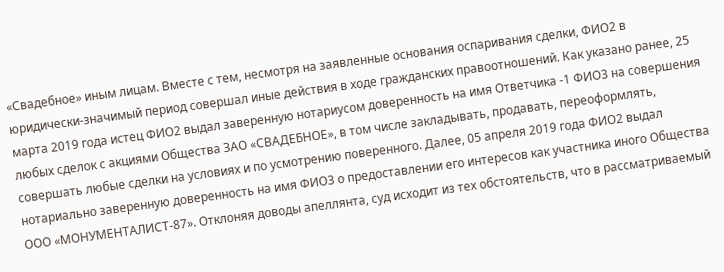«Свадебное» иным лицам. Вместе с тем, несмотря на заявленные основания оспаривания сделки, ФИО2 в юридически-значимый период совершал иные действия в ходе гражданских правоотношений. Как указано ранее, 25 марта 2019 года истец ФИО2 выдал заверенную нотариусом доверенность на имя Ответчика -1 ФИО3 на совершения любых сделок с акциями Общества ЗАО «СВАДЕБНОЕ», в том числе закладывать, продавать, переоформлять, совершать любые сделки на условиях и по усмотрению поверенного. Далее, 05 апреля 2019 года ФИО2 выдал нотариально заверенную доверенность на имя ФИО3 о предоставлении его интересов как участника иного Общества ООО «МОНУМЕНТАЛИСТ-87». Отклоняя доводы апеллянта, суд исходит из тех обстоятельств, что в рассматриваемый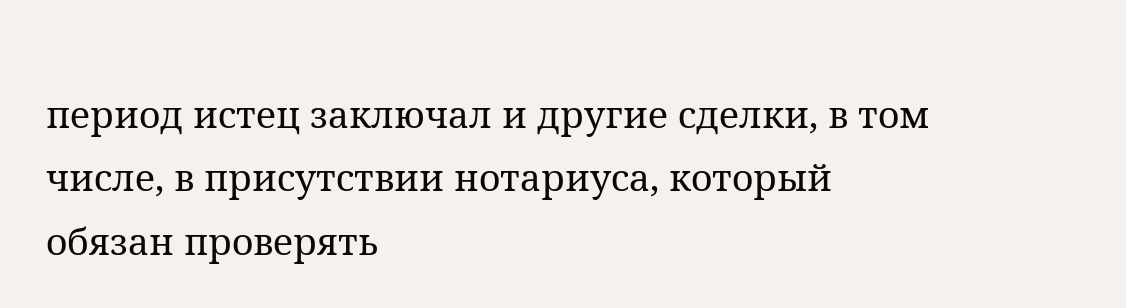период истец заключал и другие сделки, в том числе, в присутствии нотариуса, который обязан проверять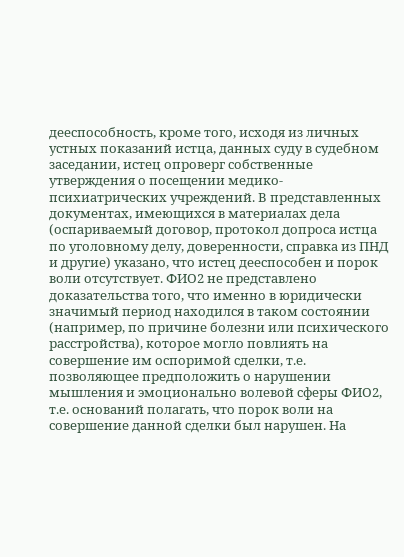дееспособность, кроме того, исходя из личных устных показаний истца, данных суду в судебном заседании, истец опроверг собственные утверждения о посещении медико-психиатрических учреждений. В представленных документах, имеющихся в материалах дела (оспариваемый договор, протокол допроса истца по уголовному делу, доверенности, справка из ПНД и другие) указано, что истец дееспособен и порок воли отсутствует. ФИО2 не представлено доказательства того, что именно в юридически значимый период находился в таком состоянии (например, по причине болезни или психического расстройства), которое могло повлиять на совершение им оспоримой сделки, т.е. позволяющее предположить о нарушении мышления и эмоционально волевой сферы ФИО2, т.е. оснований полагать, что порок воли на совершение данной сделки был нарушен. На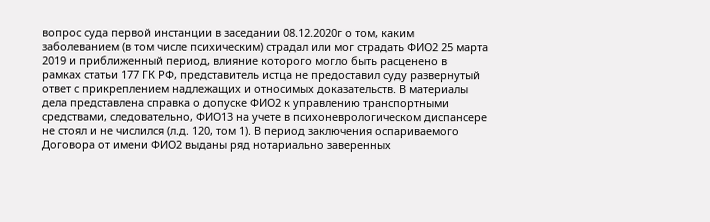вопрос суда первой инстанции в заседании 08.12.2020г о том, каким заболеванием (в том числе психическим) страдал или мог страдать ФИО2 25 марта 2019 и приближенный период, влияние которого могло быть расценено в рамках статьи 177 ГК РФ, представитель истца не предоставил суду развернутый ответ с прикреплением надлежащих и относимых доказательств. В материалы дела представлена справка о допуске ФИО2 к управлению транспортными средствами, следовательно, ФИО13 на учете в психоневрологическом диспансере не стоял и не числился (л.д. 120, том 1). В период заключения оспариваемого Договора от имени ФИО2 выданы ряд нотариально заверенных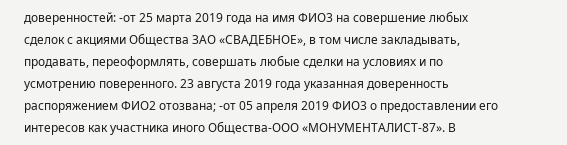доверенностей: -от 25 марта 2019 года на имя ФИО3 на совершение любых сделок с акциями Общества ЗАО «СВАДЕБНОЕ», в том числе закладывать, продавать, переоформлять, совершать любые сделки на условиях и по усмотрению поверенного. 23 августа 2019 года указанная доверенность распоряжением ФИО2 отозвана; -от 05 апреля 2019 ФИО3 о предоставлении его интересов как участника иного Общества-ООО «МОНУМЕНТАЛИСТ-87». В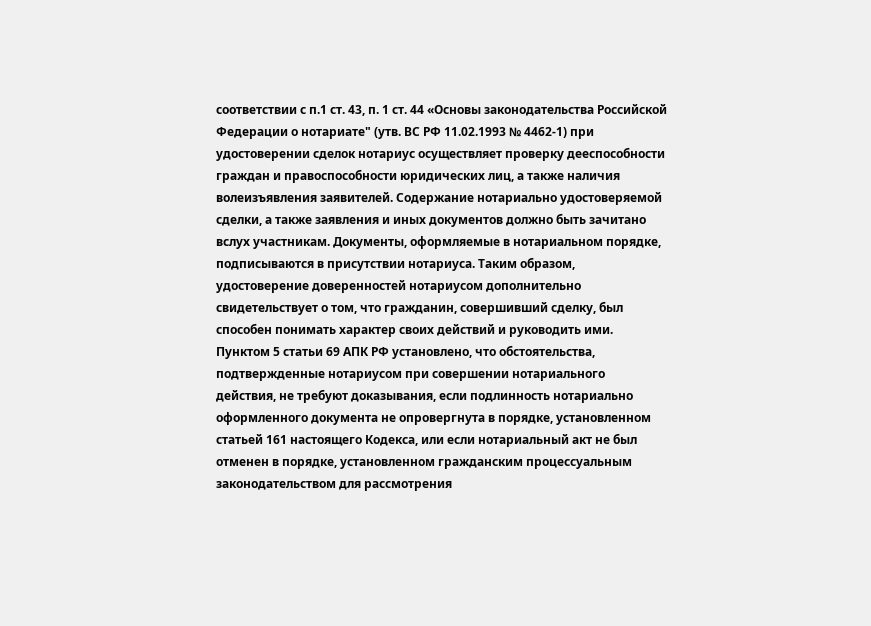соответствии с п.1 ст. 43, п. 1 ст. 44 «Основы законодательства Российской Федерации о нотариате" (утв. ВС РФ 11.02.1993 № 4462-1) при удостоверении сделок нотариус осуществляет проверку дееспособности граждан и правоспособности юридических лиц, а также наличия волеизъявления заявителей. Содержание нотариально удостоверяемой сделки, а также заявления и иных документов должно быть зачитано вслух участникам. Документы, оформляемые в нотариальном порядке, подписываются в присутствии нотариуса. Таким образом, удостоверение доверенностей нотариусом дополнительно свидетельствует о том, что гражданин, совершивший сделку, был способен понимать характер своих действий и руководить ими. Пунктом 5 статьи 69 АПК РФ установлено, что обстоятельства, подтвержденные нотариусом при совершении нотариального действия, не требуют доказывания, если подлинность нотариально оформленного документа не опровергнута в порядке, установленном статьей 161 настоящего Кодекса, или если нотариальный акт не был отменен в порядке, установленном гражданским процессуальным законодательством для рассмотрения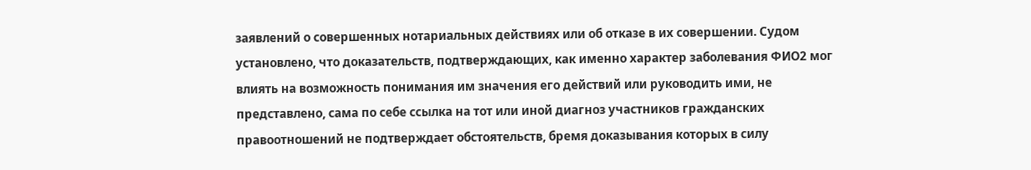заявлений о совершенных нотариальных действиях или об отказе в их совершении. Судом установлено, что доказательств, подтверждающих, как именно характер заболевания ФИО2 мог влиять на возможность понимания им значения его действий или руководить ими, не представлено, сама по себе ссылка на тот или иной диагноз участников гражданских правоотношений не подтверждает обстоятельств, бремя доказывания которых в силу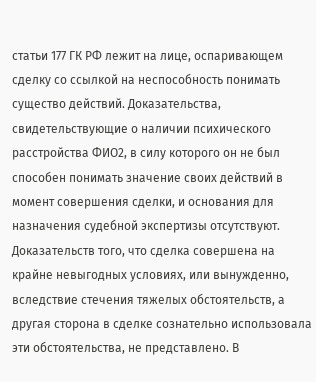статьи 177 ГК РФ лежит на лице, оспаривающем сделку со ссылкой на неспособность понимать существо действий. Доказательства, свидетельствующие о наличии психического расстройства ФИО2, в силу которого он не был способен понимать значение своих действий в момент совершения сделки, и основания для назначения судебной экспертизы отсутствуют. Доказательств того, что сделка совершена на крайне невыгодных условиях, или вынужденно, вследствие стечения тяжелых обстоятельств, а другая сторона в сделке сознательно использовала эти обстоятельства, не представлено. В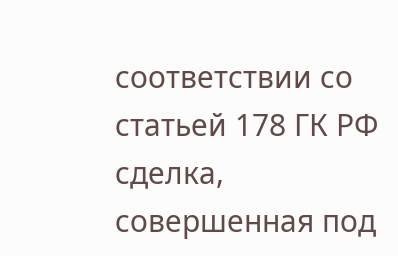соответствии со статьей 178 ГК РФ сделка, совершенная под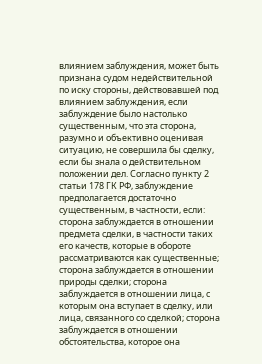влиянием заблуждения, может быть признана судом недействительной по иску стороны, действовавшей под влиянием заблуждения, если заблуждение было настолько существенным, что эта сторона, разумно и объективно оценивая ситуацию, не совершила бы сделку, если бы знала о действительном положении дел. Согласно пункту 2 статьи 178 ГК РФ, заблуждение предполагается достаточно существенным, в частности, если: сторона заблуждается в отношении предмета сделки, в частности таких его качеств, которые в обороте рассматриваются как существенные; сторона заблуждается в отношении природы сделки; сторона заблуждается в отношении лица, с которым она вступает в сделку, или лица, связанного со сделкой; сторона заблуждается в отношении обстоятельства, которое она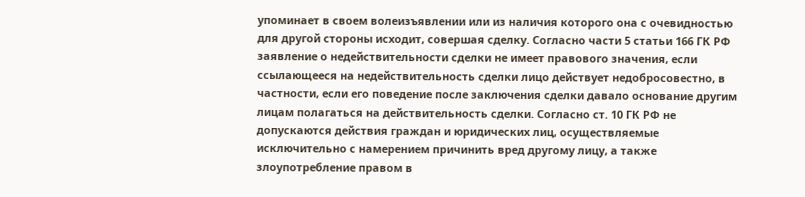упоминает в своем волеизъявлении или из наличия которого она с очевидностью для другой стороны исходит, совершая сделку. Согласно части 5 статьи 166 ГК РФ заявление о недействительности сделки не имеет правового значения, если ссылающееся на недействительность сделки лицо действует недобросовестно, в частности, если его поведение после заключения сделки давало основание другим лицам полагаться на действительность сделки. Согласно ст. 10 ГК РФ не допускаются действия граждан и юридических лиц, осуществляемые исключительно с намерением причинить вред другому лицу, а также злоупотребление правом в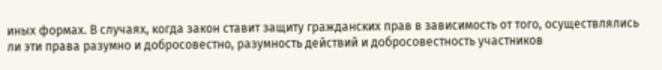иных формах. В случаях, когда закон ставит защиту гражданских прав в зависимость от того, осуществлялись ли эти права разумно и добросовестно, разумность действий и добросовестность участников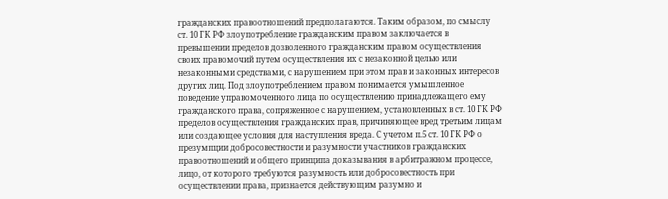гражданских правоотношений предполагаются. Таким образом, по смыслу ст. 10 ГК РФ злоупотребление гражданским правом заключается в превышении пределов дозволенного гражданским правом осуществления своих правомочий путем осуществления их с незаконной целью или незаконными средствами, с нарушением при этом прав и законных интересов других лиц. Под злоупотреблением правом понимается умышленное поведение управомоченного лица по осуществлению принадлежащего ему гражданского права, сопряженное с нарушением, установленных в ст. 10 ГК РФ пределов осуществления гражданских прав, причиняющее вред третьим лицам или создающее условия для наступления вреда. С учетом п.5 ст. 10 ГК РФ о презумпции добросовестности и разумности участников гражданских правоотношений и общего принципа доказывания в арбитражном процессе, лицо, от которого требуются разумность или добросовестность при осуществлении права, признается действующим разумно и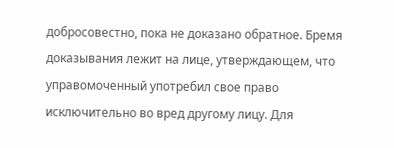добросовестно, пока не доказано обратное. Бремя доказывания лежит на лице, утверждающем, что управомоченный употребил свое право исключительно во вред другому лицу. Для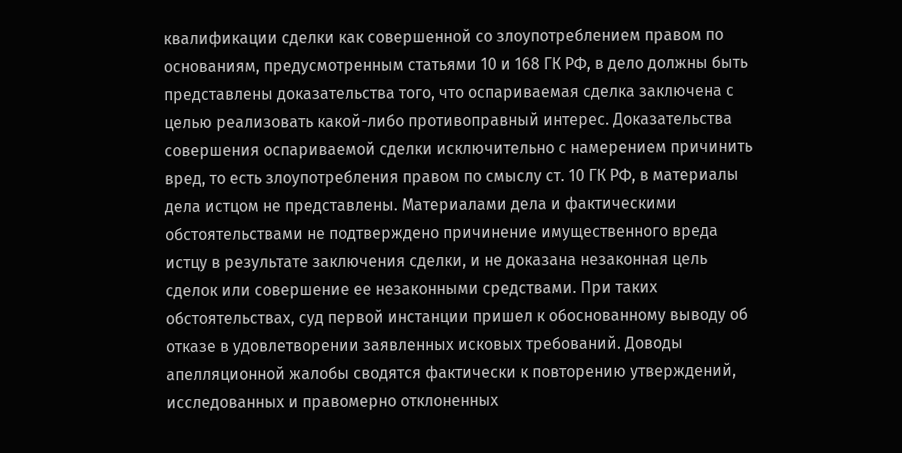квалификации сделки как совершенной со злоупотреблением правом по основаниям, предусмотренным статьями 10 и 168 ГК РФ, в дело должны быть представлены доказательства того, что оспариваемая сделка заключена с целью реализовать какой-либо противоправный интерес. Доказательства совершения оспариваемой сделки исключительно с намерением причинить вред, то есть злоупотребления правом по смыслу ст. 10 ГК РФ, в материалы дела истцом не представлены. Материалами дела и фактическими обстоятельствами не подтверждено причинение имущественного вреда истцу в результате заключения сделки, и не доказана незаконная цель сделок или совершение ее незаконными средствами. При таких обстоятельствах, суд первой инстанции пришел к обоснованному выводу об отказе в удовлетворении заявленных исковых требований. Доводы апелляционной жалобы сводятся фактически к повторению утверждений, исследованных и правомерно отклоненных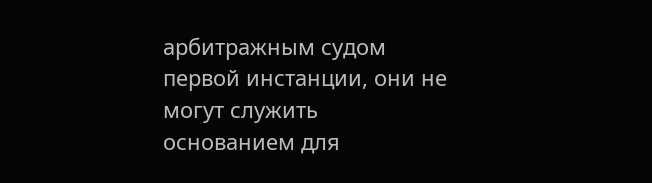арбитражным судом первой инстанции, они не могут служить основанием для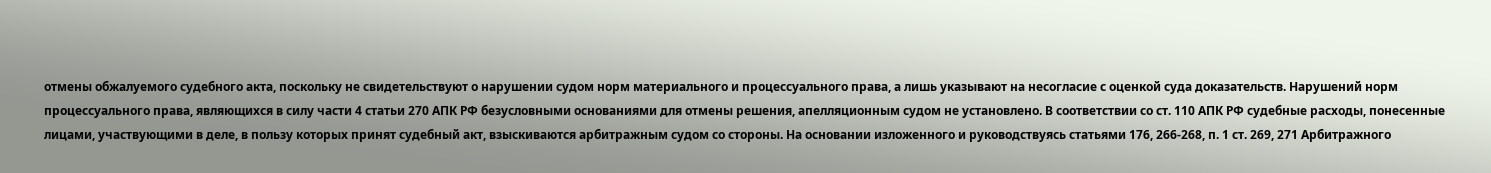отмены обжалуемого судебного акта, поскольку не свидетельствуют о нарушении судом норм материального и процессуального права, а лишь указывают на несогласие с оценкой суда доказательств. Нарушений норм процессуального права, являющихся в силу части 4 статьи 270 АПК РФ безусловными основаниями для отмены решения, апелляционным судом не установлено. В соответствии со ст. 110 АПК РФ судебные расходы, понесенные лицами, участвующими в деле, в пользу которых принят судебный акт, взыскиваются арбитражным судом со стороны. На основании изложенного и руководствуясь статьями 176, 266-268, п. 1 ст. 269, 271 Арбитражного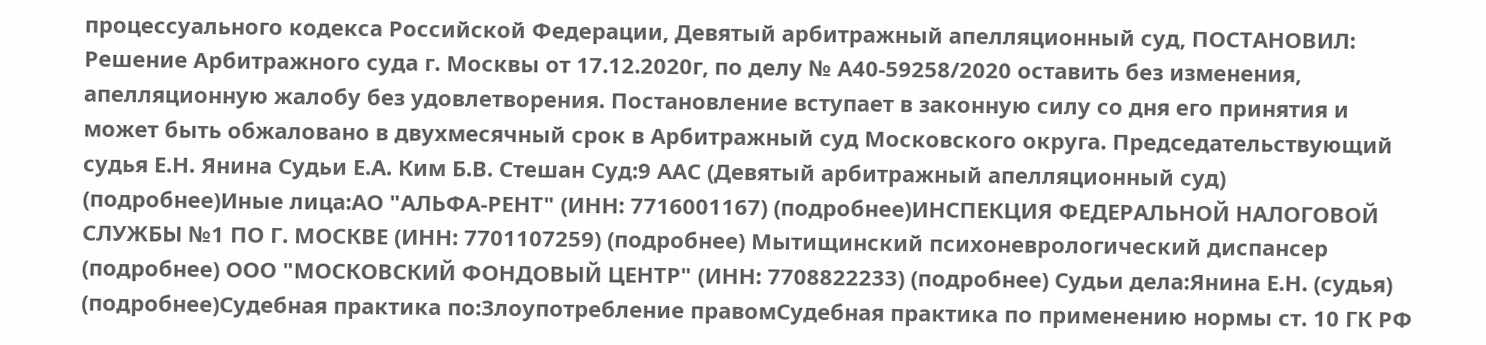процессуального кодекса Российской Федерации, Девятый арбитражный апелляционный суд, ПОСТАНОВИЛ: Решение Арбитражного суда г. Москвы от 17.12.2020г, по делу № А40-59258/2020 оставить без изменения, апелляционную жалобу без удовлетворения. Постановление вступает в законную силу со дня его принятия и может быть обжаловано в двухмесячный срок в Арбитражный суд Московского округа. Председательствующий судья Е.Н. Янина Судьи Е.А. Ким Б.В. Стешан Суд:9 ААС (Девятый арбитражный апелляционный суд) (подробнее)Иные лица:АО "АЛЬФА-РЕНТ" (ИНН: 7716001167) (подробнее)ИНСПЕКЦИЯ ФЕДЕРАЛЬНОЙ НАЛОГОВОЙ СЛУЖБЫ №1 ПО Г. МОСКВЕ (ИНН: 7701107259) (подробнее) Мытищинский психоневрологический диспансер (подробнее) ООО "МОСКОВСКИЙ ФОНДОВЫЙ ЦЕНТР" (ИНН: 7708822233) (подробнее) Судьи дела:Янина Е.Н. (судья) (подробнее)Судебная практика по:Злоупотребление правомСудебная практика по применению нормы ст. 10 ГК РФ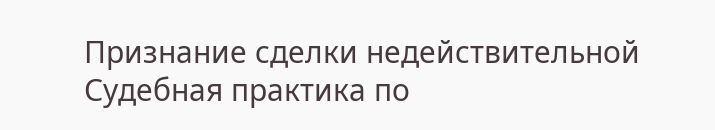Признание сделки недействительной Судебная практика по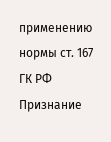применению нормы ст. 167 ГК РФ Признание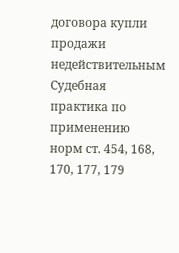договора купли продажи недействительным Судебная практика по применению норм ст. 454, 168, 170, 177, 179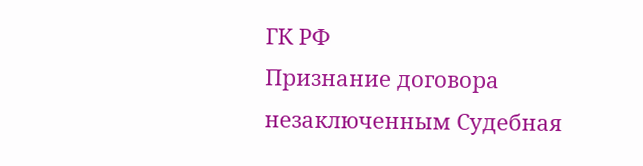ГК РФ
Признание договора незаключенным Судебная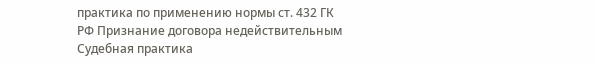практика по применению нормы ст. 432 ГК РФ Признание договора недействительным Судебная практика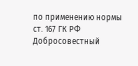по применению нормы ст. 167 ГК РФ Добросовестный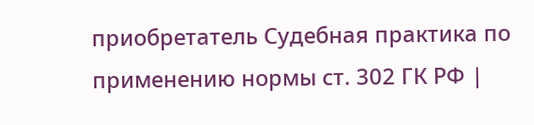приобретатель Судебная практика по применению нормы ст. 302 ГК РФ |